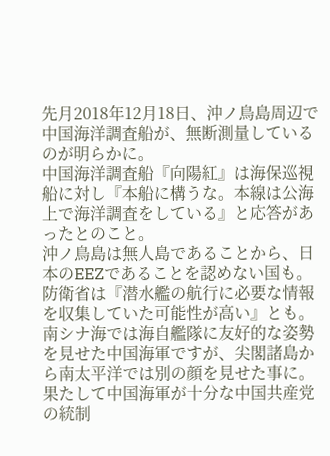先月2018年12月18日、沖ノ鳥島周辺で中国海洋調査船が、無断測量しているのが明らかに。
中国海洋調査船『向陽紅』は海保巡視船に対し『本船に構うな。本線は公海上で海洋調査をしている』と応答があったとのこと。
沖ノ鳥島は無人島であることから、日本のEEZであることを認めない国も。
防衛省は『潜水艦の航行に必要な情報を収集していた可能性が高い』とも。
南シナ海では海自艦隊に友好的な姿勢を見せた中国海軍ですが、尖閣諸島から南太平洋では別の顔を見せた事に。
果たして中国海軍が十分な中国共産党の統制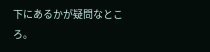下にあるかが疑問なところ。